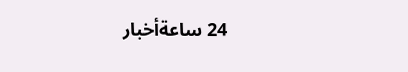24 ساعةأخبار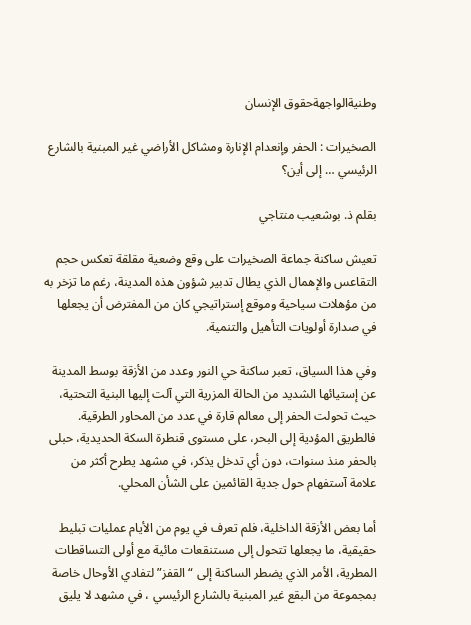وطنيةالواجهةحقوق الإنسان

الصخيرات : الحفر وإنعدام الإنارة ومشاكل الأراضي غير المبنية بالشارع الرئيسي … إلى أين؟

بقلم ذ. بوشعيب منتاجي

تعيش ساكنة جماعة الصخيرات على وقع وضعية مقلقة تعكس حجم التقاعس والإهمال الذي يطال تدبير شؤون هذه المدينة، رغم ما تزخر به من مؤهلات سياحية وموقع إستراتيجي كان من المفترض أن يجعلها في صدارة أولويات التأهيل والتنمية.

وفي هذا السياق، تعبر ساكنة حي النور وعدد من الأزقة بوسط المدينة عن إستيائها الشديد من الحالة المزرية التي آلت إليها البنية التحتية، حيث تحولت الحفر إلى معالم قارة في عدد من المحاور الطرقية. فالطريق المؤدية إلى البحر، على مستوى قنطرة السكة الحديدية، حبلى بالحفر منذ سنوات، دون أي تدخل يذكر، في مشهد يطرح أكثر من علامة آستفهام حول جدية القائمين على الشأن المحلي.

أما بعض الأزقة الداخلية، فلم تعرف في يوم من الأيام عمليات تبليط حقيقية، ما يجعلها تتحول إلى مستنقعات مائية مع أولى التساقطات المطرية، الأمر الذي يضطر الساكنة إلى “القفز” لتفادي الأوحال خاصة بمجموعة من البقع غير المبنية بالشارع الرئيسي ، في مشهد لا يليق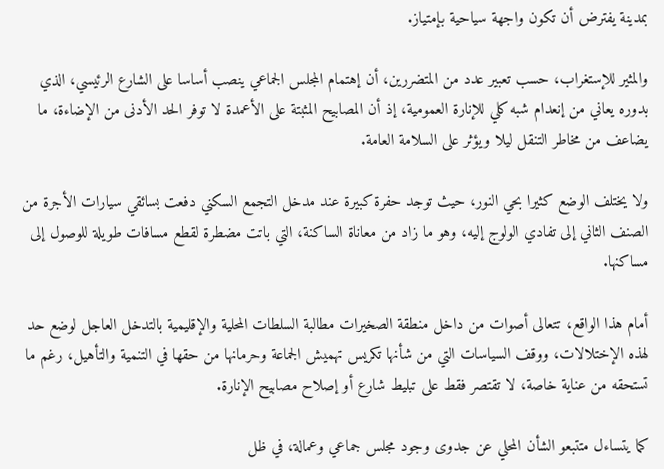بمدينة يفترض أن تكون واجهة سياحية بإمتياز.

والمثير للإستغراب، حسب تعبير عدد من المتضررين، أن إهتمام المجلس الجماعي ينصب أساسا على الشارع الرئيسي، الذي بدوره يعاني من إنعدام شبه كلي للإنارة العمومية، إذ أن المصابيح المثبتة على الأعمدة لا توفر الحد الأدنى من الإضاءة، ما يضاعف من مخاطر التنقل ليلا ويؤثر على السلامة العامة.

ولا يختلف الوضع كثيرا بحي النور، حيث توجد حفرة كبيرة عند مدخل التجمع السكني دفعت بسائقي سيارات الأجرة من الصنف الثاني إلى تفادي الولوج إليه، وهو ما زاد من معاناة الساكنة، التي باتت مضطرة لقطع مسافات طويلة للوصول إلى مساكنها.

أمام هذا الواقع، تتعالى أصوات من داخل منطقة الصخيرات مطالبة السلطات المحلية والإقليمية بالتدخل العاجل لوضع حد لهذه الإختلالات، ووقف السياسات التي من شأنها تكريس تهميش الجماعة وحرمانها من حقها في التنمية والتأهيل، رغم ما تستحقه من عناية خاصة، لا تقتصر فقط على تبليط شارع أو إصلاح مصابيح الإنارة.

كما يتساءل متتبعو الشأن المحلي عن جدوى وجود مجلس جماعي وعمالة، في ظل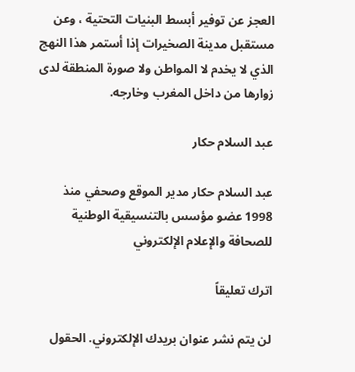العجز عن توفير أبسط البنيات التحتية ، وعن مستقبل مدينة الصخيرات إذا أستمر هذا النهج الذي لا يخدم لا المواطن ولا صورة المنطقة لدى زوارها من داخل المغرب وخارجه.

عبد السلام حكار

عبد السلام حكار مدير الموقع وصحفي منذ 1998 عضو مؤسس بالتنسيقية الوطنية للصحافة والإعلام الإلكتروني

اترك تعليقاً

لن يتم نشر عنوان بريدك الإلكتروني. الحقول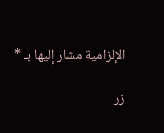الإلزامية مشار إليها بـ *

زر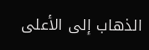الذهاب إلى الأعلى